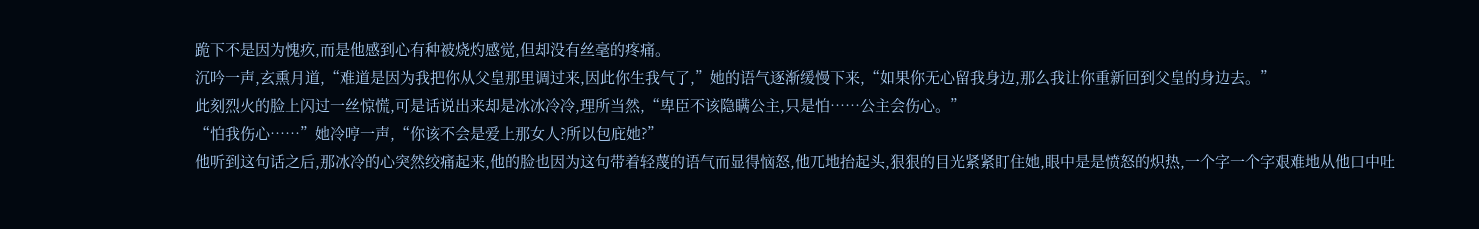跪下不是因为愧疚,而是他感到心有种被烧灼感觉,但却没有丝毫的疼痛。
沉吟一声,玄熏月道,“难道是因为我把你从父皇那里调过来,因此你生我气了,”她的语气逐渐缓慢下来,“如果你无心留我身边,那么我让你重新回到父皇的身边去。”
此刻烈火的脸上闪过一丝惊慌,可是话说出来却是冰冰冷冷,理所当然,“卑臣不该隐瞒公主,只是怕……公主会伤心。”
“怕我伤心……”她冷哼一声,“你该不会是爱上那女人?所以包庇她?”
他听到这句话之后,那冰冷的心突然绞痛起来,他的脸也因为这句带着轻蔑的语气而显得恼怒,他兀地抬起头,狠狠的目光紧紧盯住她,眼中是是愤怒的炽热,一个字一个字艰难地从他口中吐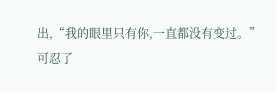出,“我的眼里只有你,一直都没有变过。”
可忍了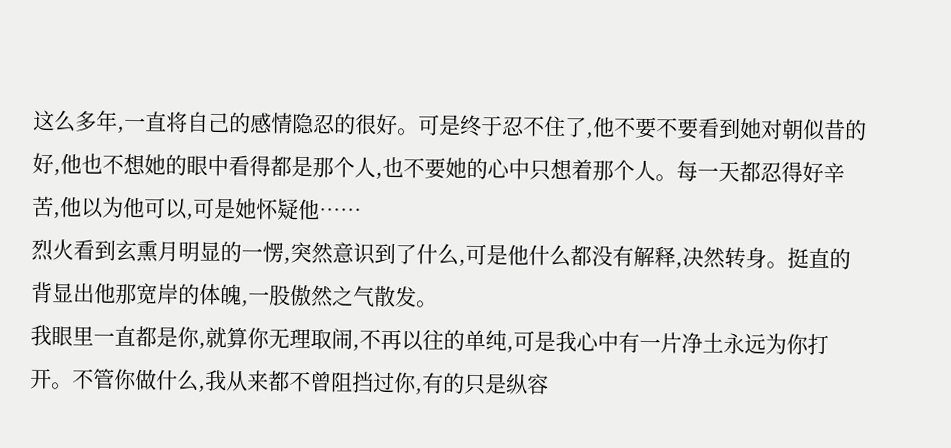这么多年,一直将自己的感情隐忍的很好。可是终于忍不住了,他不要不要看到她对朝似昔的好,他也不想她的眼中看得都是那个人,也不要她的心中只想着那个人。每一天都忍得好辛苦,他以为他可以,可是她怀疑他……
烈火看到玄熏月明显的一愣,突然意识到了什么,可是他什么都没有解释,决然转身。挺直的背显出他那宽岸的体魄,一股傲然之气散发。
我眼里一直都是你,就算你无理取闹,不再以往的单纯,可是我心中有一片净土永远为你打开。不管你做什么,我从来都不曾阻挡过你,有的只是纵容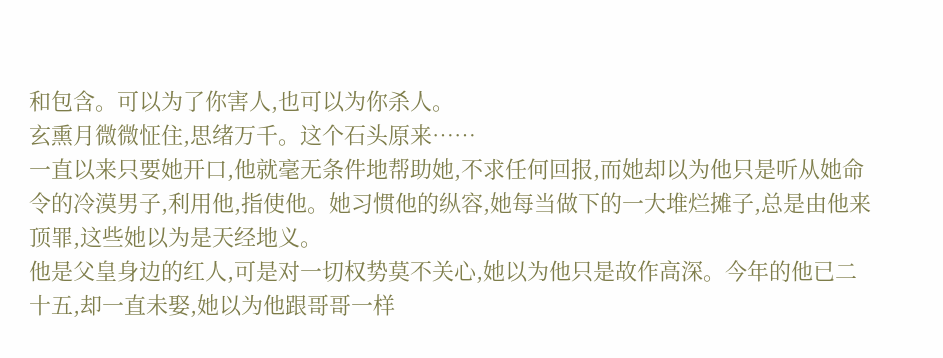和包含。可以为了你害人,也可以为你杀人。
玄熏月微微怔住,思绪万千。这个石头原来……
一直以来只要她开口,他就毫无条件地帮助她,不求任何回报,而她却以为他只是听从她命令的冷漠男子,利用他,指使他。她习惯他的纵容,她每当做下的一大堆烂摊子,总是由他来顶罪,这些她以为是天经地义。
他是父皇身边的红人,可是对一切权势莫不关心,她以为他只是故作高深。今年的他已二十五,却一直未娶,她以为他跟哥哥一样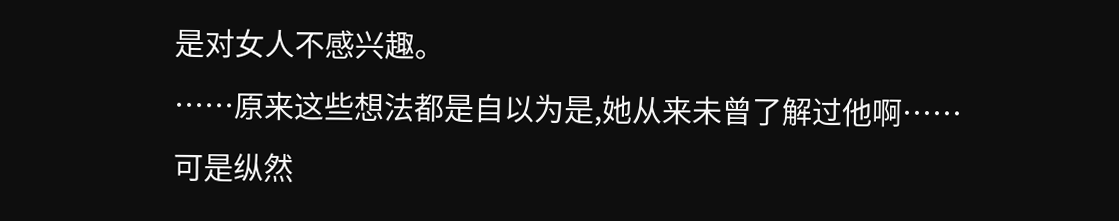是对女人不感兴趣。
……原来这些想法都是自以为是,她从来未曾了解过他啊……
可是纵然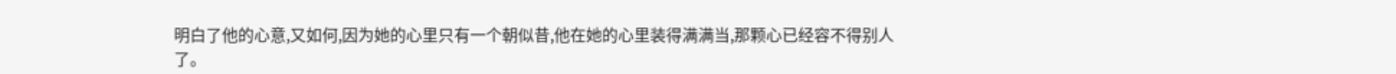明白了他的心意,又如何,因为她的心里只有一个朝似昔,他在她的心里装得满满当,那颗心已经容不得别人了。